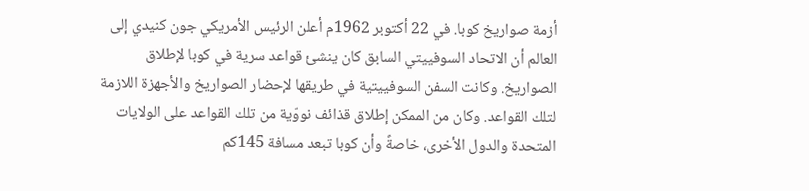أزمة صواريخ كوبا. في 22 أكتوبر 1962م أعلن الرئيس الأمريكي جون كنيدي إلى العالم أن الاتحاد السوفييتي السابق كان ينشئ قواعد سرية في كوبا لإطلاق الصواريخ. وكانت السفن السوفييتية في طريقها لإحضار الصواريخ والأجهزة اللازمة لتلك القواعد. وكان من الممكن إطلاق قذائف نووّية من تلك القواعد على الولايات المتحدة والدول الأخرى، خاصةً وأن كوبا تبعد مسافة 145كم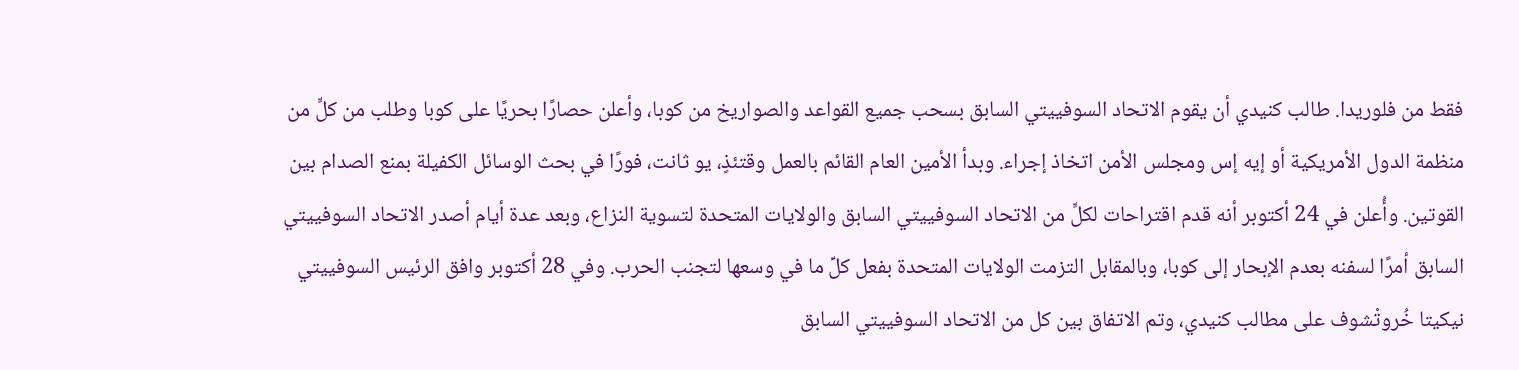فقط من فلوريدا. طالب كنيدي أن يقوم الاتحاد السوفييتي السابق بسحب جميع القواعد والصواريخ من كوبا، وأعلن حصارًا بحريًا على كوبا وطلب من كلٍّ من منظمة الدول الأمريكية أو إيه إس ومجلس الأمن اتخاذ إجراء. وبدأ الأمين العام القائم بالعمل وقتئذٍ، يو ثانت، فورًا في بحث الوسائل الكفيلة بمنع الصدام بين القوتين. وأُعلن في 24 أكتوبر أنه قدم اقتراحات لكلٍّ من الاتحاد السوفييتي السابق والولايات المتحدة لتسوية النزاع، وبعد عدة أيام أصدر الاتحاد السوفييتي السابق أمرًا لسفنه بعدم الإبحار إلى كوبا، وبالمقابل التزمت الولايات المتحدة بفعل كلِّ ما في وسعها لتجنب الحرب. وفي 28 أكتوبر وافق الرئيس السوفييتي نيكيتا خُروتْشوف على مطالب كنيدي، وتم الاتفاق بين كل من الاتحاد السوفييتي السابق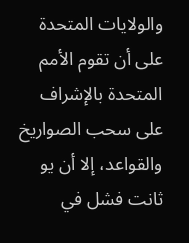والولايات المتحدة على أن تقوم الأمم المتحدة بالإشراف على سحب الصواريخ والقواعد، إلا أن يو ثانت فشل في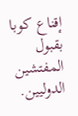إقناع كوبا بقبول المفتشين الدوليين.